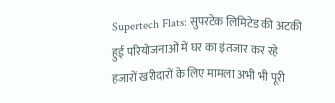Supertech Flats: सुपरटेक लिमिटेड की अटकी हुई परियोजनाओं में घर का इंतजार कर रहे हजारों खरीदारों के लिए मामला अभी भी पूरी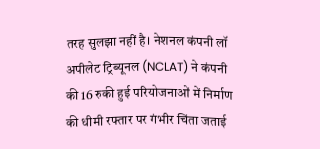तरह सुलझा नहीं है। नेशनल कंपनी लॉ अपीलेट ट्रिब्यूनल (NCLAT) ने कंपनी की 16 रुकी हुई परियोजनाओं में निर्माण की धीमी रफ्तार पर गंभीर चिंता जताई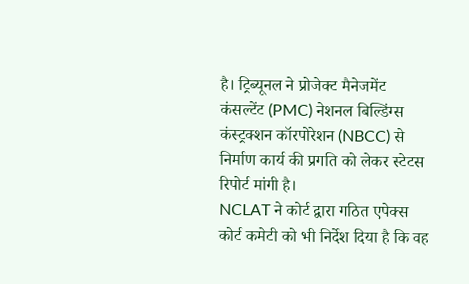है। ट्रिब्यूनल ने प्रोजेक्ट मैनेजमेंट कंसल्टेंट (PMC) नेशनल बिल्डिंग्स कंस्ट्रक्शन कॉरपोरेशन (NBCC) से निर्माण कार्य की प्रगति को लेकर स्टेटस रिपोर्ट मांगी है।
NCLAT ने कोर्ट द्वारा गठित एपेक्स कोर्ट कमेटी को भी निर्देश दिया है कि वह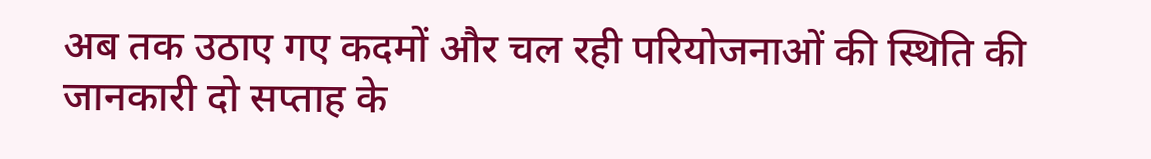अब तक उठाए गए कदमों और चल रही परियोजनाओं की स्थिति की जानकारी दो सप्ताह के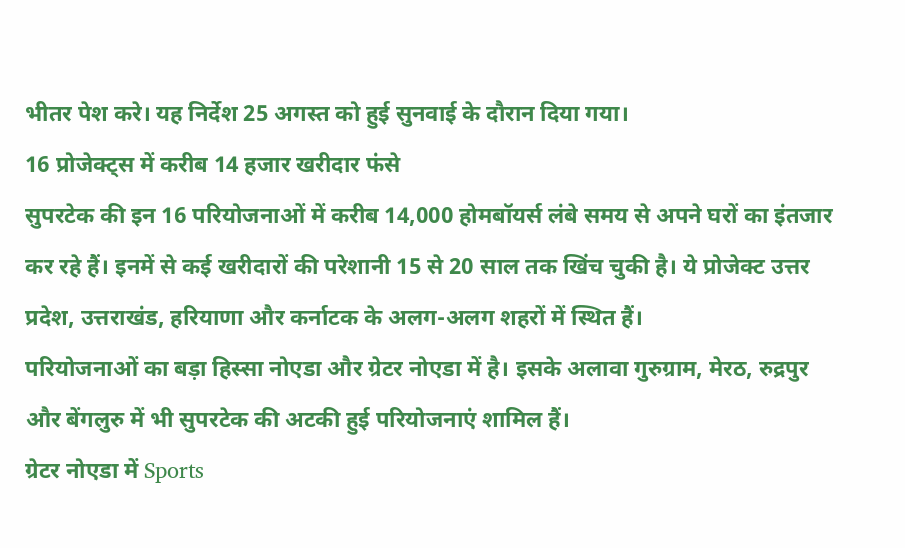भीतर पेश करे। यह निर्देश 25 अगस्त को हुई सुनवाई के दौरान दिया गया।
16 प्रोजेक्ट्स में करीब 14 हजार खरीदार फंसे
सुपरटेक की इन 16 परियोजनाओं में करीब 14,000 होमबॉयर्स लंबे समय से अपने घरों का इंतजार कर रहे हैं। इनमें से कई खरीदारों की परेशानी 15 से 20 साल तक खिंच चुकी है। ये प्रोजेक्ट उत्तर प्रदेश, उत्तराखंड, हरियाणा और कर्नाटक के अलग-अलग शहरों में स्थित हैं।
परियोजनाओं का बड़ा हिस्सा नोएडा और ग्रेटर नोएडा में है। इसके अलावा गुरुग्राम, मेरठ, रुद्रपुर और बेंगलुरु में भी सुपरटेक की अटकी हुई परियोजनाएं शामिल हैं।
ग्रेटर नोएडा में Sports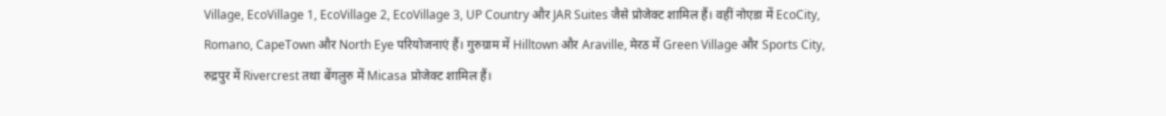Village, EcoVillage 1, EcoVillage 2, EcoVillage 3, UP Country और JAR Suites जैसे प्रोजेक्ट शामिल हैं। वहीं नोएडा में EcoCity, Romano, CapeTown और North Eye परियोजनाएं हैं। गुरुग्राम में Hilltown और Araville, मेरठ में Green Village और Sports City, रुद्रपुर में Rivercrest तथा बेंगलुरु में Micasa प्रोजेक्ट शामिल हैं।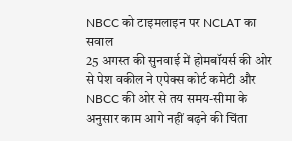NBCC को टाइमलाइन पर NCLAT का सवाल
25 अगस्त की सुनवाई में होमबॉयर्स की ओर से पेश वकील ने एपेक्स कोर्ट कमेटी और NBCC की ओर से तय समय-सीमा के अनुसार काम आगे नहीं बढ़ने की चिंता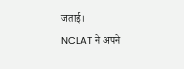जताई।
NCLAT ने अपने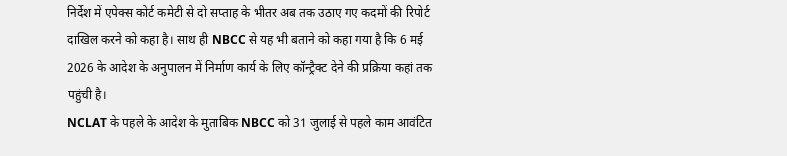निर्देश में एपेक्स कोर्ट कमेटी से दो सप्ताह के भीतर अब तक उठाए गए कदमों की रिपोर्ट दाखिल करने को कहा है। साथ ही NBCC से यह भी बताने को कहा गया है कि 6 मई 2026 के आदेश के अनुपालन में निर्माण कार्य के लिए कॉन्ट्रैक्ट देने की प्रक्रिया कहां तक पहुंची है।
NCLAT के पहले के आदेश के मुताबिक NBCC को 31 जुलाई से पहले काम आवंटित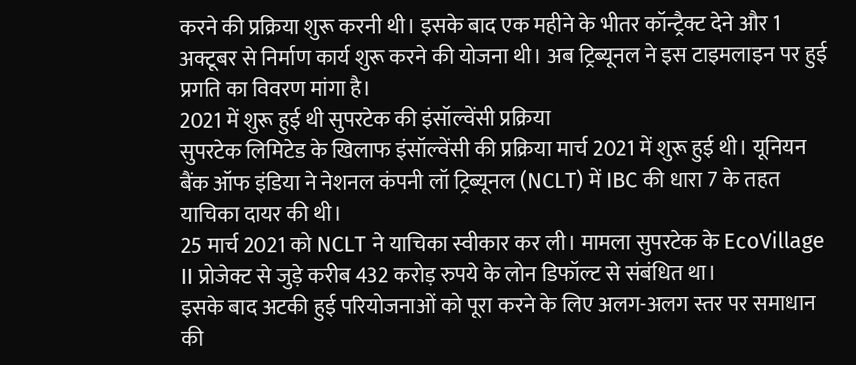करने की प्रक्रिया शुरू करनी थी। इसके बाद एक महीने के भीतर कॉन्ट्रैक्ट देने और 1 अक्टूबर से निर्माण कार्य शुरू करने की योजना थी। अब ट्रिब्यूनल ने इस टाइमलाइन पर हुई प्रगति का विवरण मांगा है।
2021 में शुरू हुई थी सुपरटेक की इंसॉल्वेंसी प्रक्रिया
सुपरटेक लिमिटेड के खिलाफ इंसॉल्वेंसी की प्रक्रिया मार्च 2021 में शुरू हुई थी। यूनियन बैंक ऑफ इंडिया ने नेशनल कंपनी लॉ ट्रिब्यूनल (NCLT) में IBC की धारा 7 के तहत याचिका दायर की थी।
25 मार्च 2021 को NCLT ने याचिका स्वीकार कर ली। मामला सुपरटेक के EcoVillage II प्रोजेक्ट से जुड़े करीब 432 करोड़ रुपये के लोन डिफॉल्ट से संबंधित था।
इसके बाद अटकी हुई परियोजनाओं को पूरा करने के लिए अलग-अलग स्तर पर समाधान की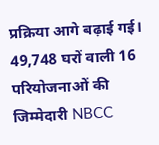प्रक्रिया आगे बढ़ाई गई।
49,748 घरों वाली 16 परियोजनाओं की जिम्मेदारी NBCC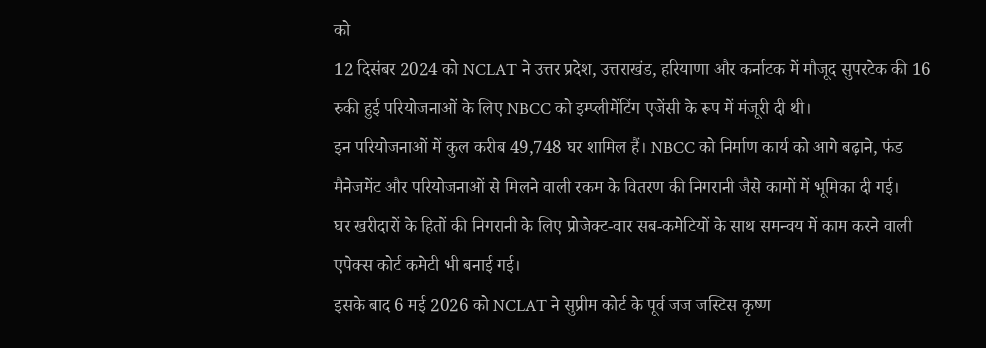को
12 दिसंबर 2024 को NCLAT ने उत्तर प्रदेश, उत्तराखंड, हरियाणा और कर्नाटक में मौजूद सुपरटेक की 16 रुकी हुई परियोजनाओं के लिए NBCC को इम्प्लीमेंटिंग एजेंसी के रूप में मंजूरी दी थी।
इन परियोजनाओं में कुल करीब 49,748 घर शामिल हैं। NBCC को निर्माण कार्य को आगे बढ़ाने, फंड मैनेजमेंट और परियोजनाओं से मिलने वाली रकम के वितरण की निगरानी जैसे कामों में भूमिका दी गई।
घर खरीदारों के हितों की निगरानी के लिए प्रोजेक्ट-वार सब-कमेटियों के साथ समन्वय में काम करने वाली एपेक्स कोर्ट कमेटी भी बनाई गई।
इसके बाद 6 मई 2026 को NCLAT ने सुप्रीम कोर्ट के पूर्व जज जस्टिस कृष्ण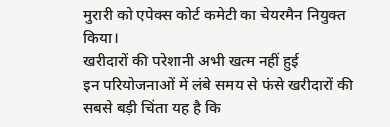मुरारी को एपेक्स कोर्ट कमेटी का चेयरमैन नियुक्त किया।
खरीदारों की परेशानी अभी खत्म नहीं हुई
इन परियोजनाओं में लंबे समय से फंसे खरीदारों की सबसे बड़ी चिंता यह है कि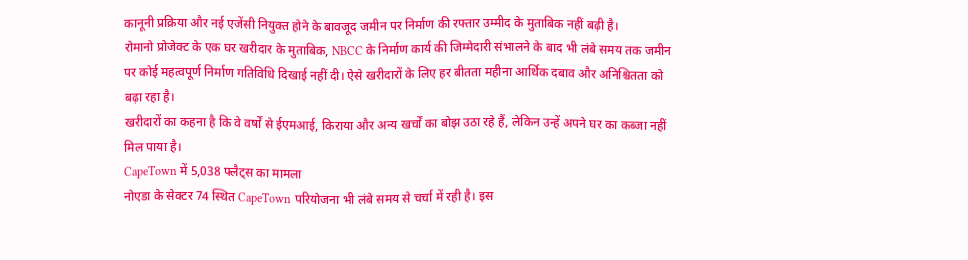कानूनी प्रक्रिया और नई एजेंसी नियुक्त होने के बावजूद जमीन पर निर्माण की रफ्तार उम्मीद के मुताबिक नहीं बढ़ी है।
रोमानो प्रोजेक्ट के एक घर खरीदार के मुताबिक, NBCC के निर्माण कार्य की जिम्मेदारी संभालने के बाद भी लंबे समय तक जमीन पर कोई महत्वपूर्ण निर्माण गतिविधि दिखाई नहीं दी। ऐसे खरीदारों के लिए हर बीतता महीना आर्थिक दबाव और अनिश्चितता को बढ़ा रहा है।
खरीदारों का कहना है कि वे वर्षों से ईएमआई, किराया और अन्य खर्चों का बोझ उठा रहे हैं, लेकिन उन्हें अपने घर का कब्जा नहीं मिल पाया है।
CapeTown में 5,038 फ्लैट्स का मामला
नोएडा के सेक्टर 74 स्थित CapeTown परियोजना भी लंबे समय से चर्चा में रही है। इस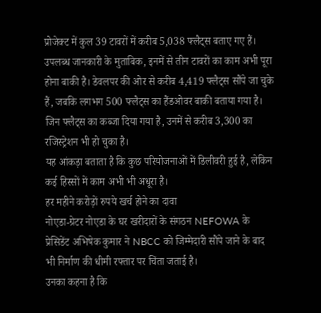प्रोजेक्ट में कुल 39 टावरों में करीब 5,038 फ्लैट्स बताए गए हैं।
उपलब्ध जानकारी के मुताबिक, इनमें से तीन टावरों का काम अभी पूरा होना बाकी है। डेवलपर की ओर से करीब 4,419 फ्लैट्स सौंपे जा चुके हैं, जबकि लगभग 500 फ्लैट्स का हैंडओवर बाकी बताया गया है। जिन फ्लैट्स का कब्जा दिया गया है, उनमें से करीब 3,300 का रजिस्ट्रेशन भी हो चुका है।
यह आंकड़ा बताता है कि कुछ परियोजनाओं में डिलीवरी हुई है, लेकिन कई हिस्सों में काम अभी भी अधूरा है।
हर महीने करोड़ों रुपये खर्च होने का दावा
नोएडा-ग्रेटर नोएडा के घर खरीदारों के संगठन NEFOWA के प्रेसिडेंट अभिषेक कुमार ने NBCC को जिम्मेदारी सौंपे जाने के बाद भी निर्माण की धीमी रफ्तार पर चिंता जताई है।
उनका कहना है कि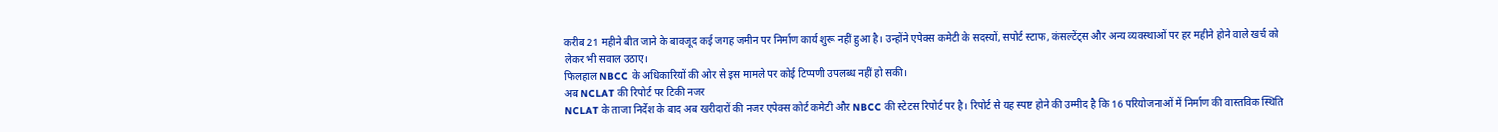करीब 21 महीने बीत जाने के बावजूद कई जगह जमीन पर निर्माण कार्य शुरू नहीं हुआ है। उन्होंने एपेक्स कमेटी के सदस्यों, सपोर्ट स्टाफ, कंसल्टेंट्स और अन्य व्यवस्थाओं पर हर महीने होने वाले खर्च को लेकर भी सवाल उठाए।
फिलहाल NBCC के अधिकारियों की ओर से इस मामले पर कोई टिप्पणी उपलब्ध नहीं हो सकी।
अब NCLAT की रिपोर्ट पर टिकी नजर
NCLAT के ताजा निर्देश के बाद अब खरीदारों की नजर एपेक्स कोर्ट कमेटी और NBCC की स्टेटस रिपोर्ट पर है। रिपोर्ट से यह स्पष्ट होने की उम्मीद है कि 16 परियोजनाओं में निर्माण की वास्तविक स्थिति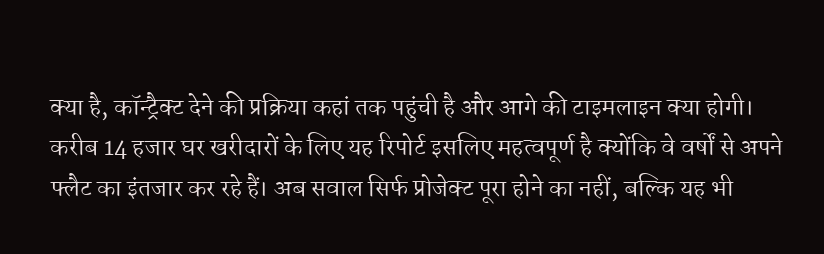क्या है, कॉन्ट्रैक्ट देने की प्रक्रिया कहां तक पहुंची है और आगे की टाइमलाइन क्या होगी।
करीब 14 हजार घर खरीदारों के लिए यह रिपोर्ट इसलिए महत्वपूर्ण है क्योंकि वे वर्षों से अपने फ्लैट का इंतजार कर रहे हैं। अब सवाल सिर्फ प्रोजेक्ट पूरा होने का नहीं, बल्कि यह भी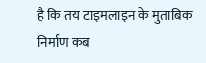है कि तय टाइमलाइन के मुताबिक निर्माण कब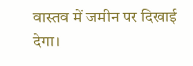वास्तव में जमीन पर दिखाई देगा।